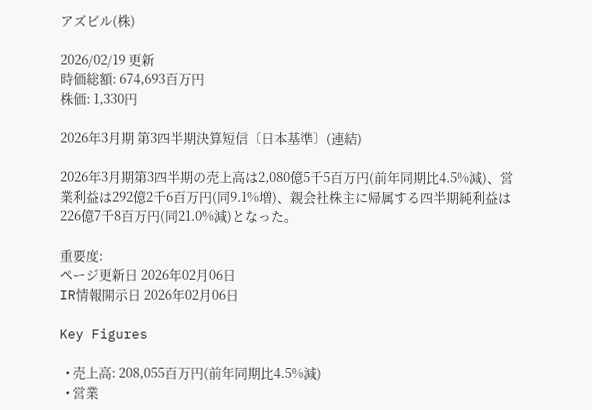アズビル(株)

2026/02/19 更新
時価総額: 674,693百万円
株価: 1,330円

2026年3月期 第3四半期決算短信〔日本基準〕(連結)

2026年3月期第3四半期の売上高は2,080億5千5百万円(前年同期比4.5%減)、営業利益は292億2千6百万円(同9.1%増)、親会社株主に帰属する四半期純利益は226億7千8百万円(同21.0%減)となった。

重要度:
ページ更新日 2026年02月06日
IR情報開示日 2026年02月06日

Key Figures

  • 売上高: 208,055百万円(前年同期比4.5%減)
  • 営業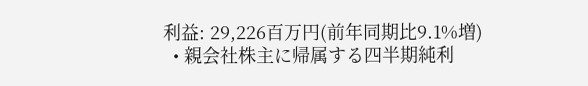利益: 29,226百万円(前年同期比9.1%増)
  • 親会社株主に帰属する四半期純利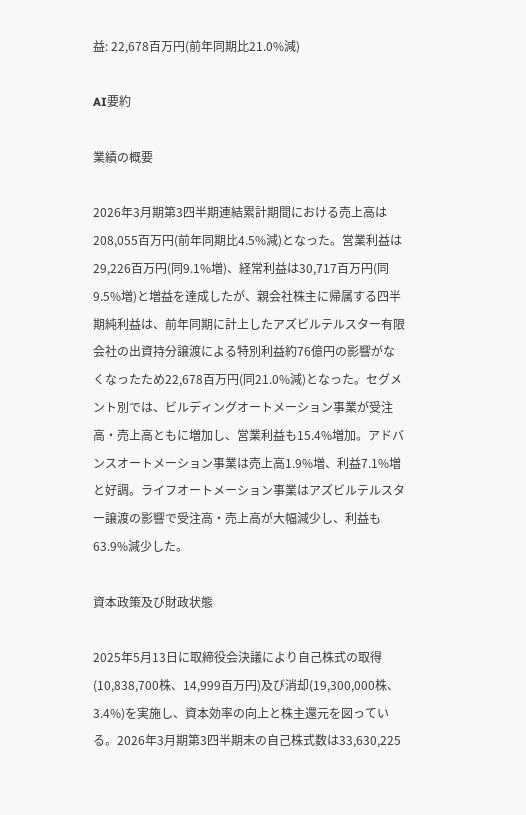益: 22,678百万円(前年同期比21.0%減)

AI要約

業績の概要

2026年3月期第3四半期連結累計期間における売上高は208,055百万円(前年同期比4.5%減)となった。営業利益は29,226百万円(同9.1%増)、経常利益は30,717百万円(同9.5%増)と増益を達成したが、親会社株主に帰属する四半期純利益は、前年同期に計上したアズビルテルスター有限会社の出資持分譲渡による特別利益約76億円の影響がなくなったため22,678百万円(同21.0%減)となった。セグメント別では、ビルディングオートメーション事業が受注高・売上高ともに増加し、営業利益も15.4%増加。アドバンスオートメーション事業は売上高1.9%増、利益7.1%増と好調。ライフオートメーション事業はアズビルテルスター譲渡の影響で受注高・売上高が大幅減少し、利益も63.9%減少した。

資本政策及び財政状態

2025年5月13日に取締役会決議により自己株式の取得(10,838,700株、14,999百万円)及び消却(19,300,000株、3.4%)を実施し、資本効率の向上と株主還元を図っている。2026年3月期第3四半期末の自己株式数は33,630,225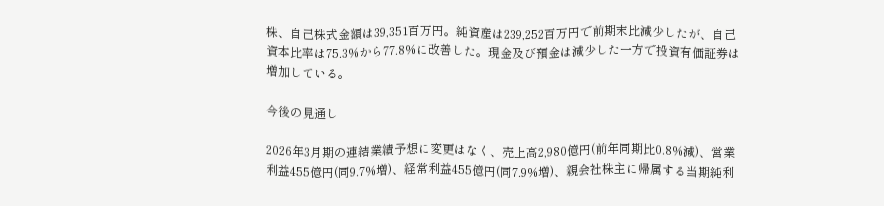株、自己株式金額は39,351百万円。純資産は239,252百万円で前期末比減少したが、自己資本比率は75.3%から77.8%に改善した。現金及び預金は減少した一方で投資有価証券は増加している。

今後の見通し

2026年3月期の連結業績予想に変更はなく、売上高2,980億円(前年同期比0.8%減)、営業利益455億円(同9.7%増)、経常利益455億円(同7.9%増)、親会社株主に帰属する当期純利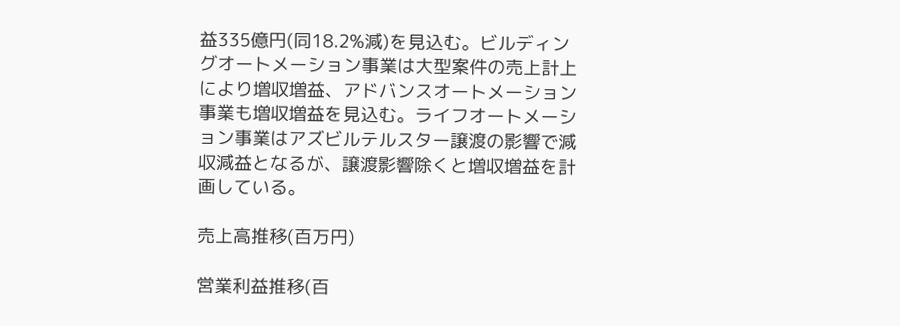益335億円(同18.2%減)を見込む。ビルディングオートメーション事業は大型案件の売上計上により増収増益、アドバンスオートメーション事業も増収増益を見込む。ライフオートメーション事業はアズビルテルスター譲渡の影響で減収減益となるが、譲渡影響除くと増収増益を計画している。

売上高推移(百万円)

営業利益推移(百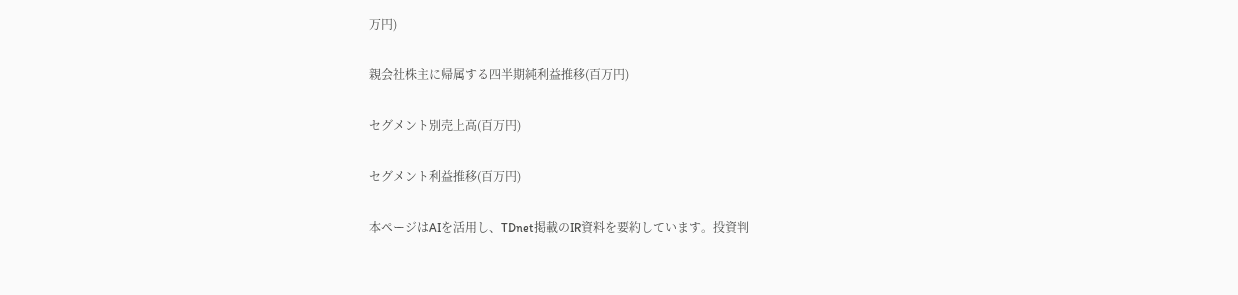万円)

親会社株主に帰属する四半期純利益推移(百万円)

セグメント別売上高(百万円)

セグメント利益推移(百万円)

本ページはAIを活用し、TDnet掲載のIR資料を要約しています。投資判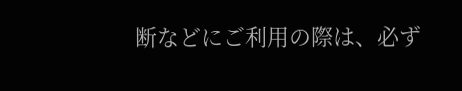断などにご利用の際は、必ず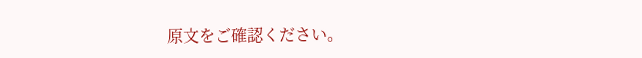原文をご確認ください。